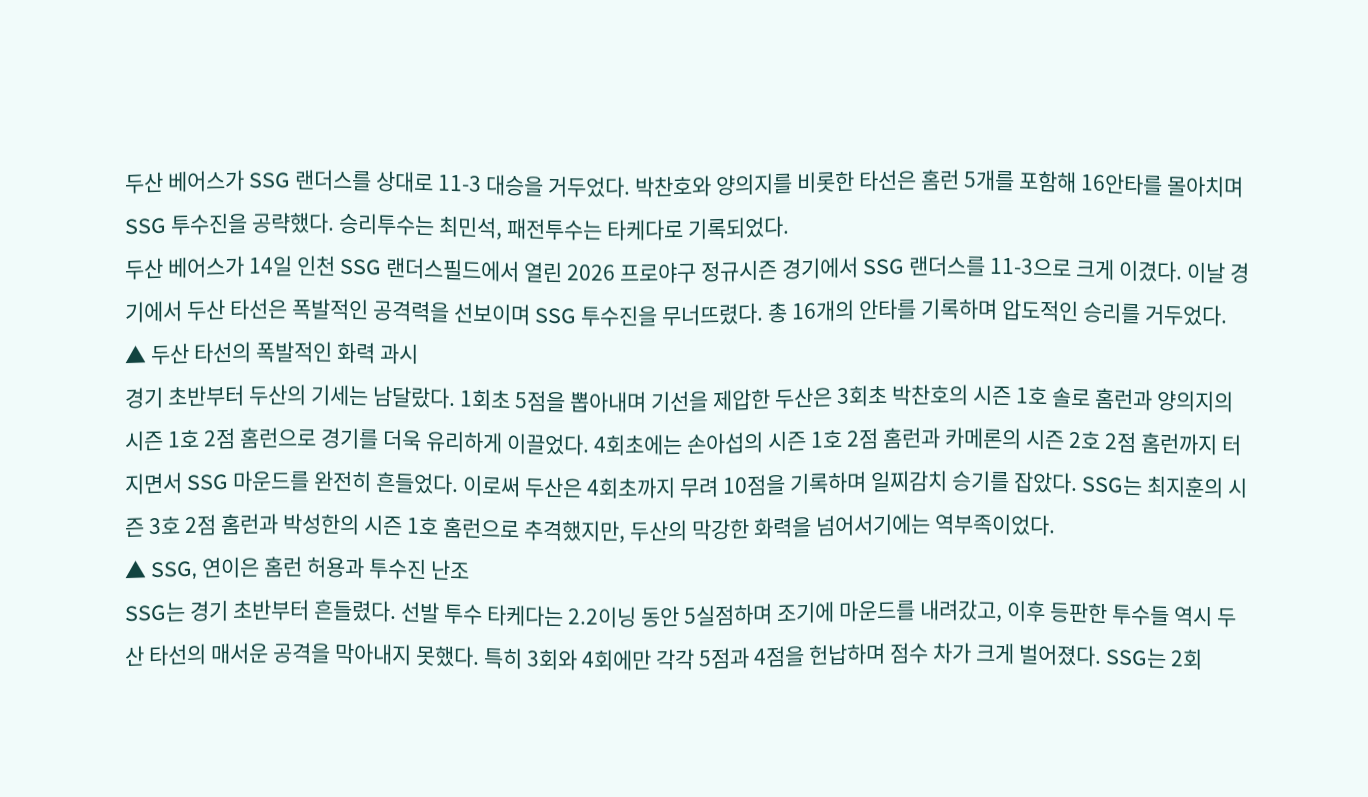두산 베어스가 SSG 랜더스를 상대로 11-3 대승을 거두었다. 박찬호와 양의지를 비롯한 타선은 홈런 5개를 포함해 16안타를 몰아치며 SSG 투수진을 공략했다. 승리투수는 최민석, 패전투수는 타케다로 기록되었다.
두산 베어스가 14일 인천 SSG 랜더스필드에서 열린 2026 프로야구 정규시즌 경기에서 SSG 랜더스를 11-3으로 크게 이겼다. 이날 경기에서 두산 타선은 폭발적인 공격력을 선보이며 SSG 투수진을 무너뜨렸다. 총 16개의 안타를 기록하며 압도적인 승리를 거두었다.
▲ 두산 타선의 폭발적인 화력 과시
경기 초반부터 두산의 기세는 남달랐다. 1회초 5점을 뽑아내며 기선을 제압한 두산은 3회초 박찬호의 시즌 1호 솔로 홈런과 양의지의 시즌 1호 2점 홈런으로 경기를 더욱 유리하게 이끌었다. 4회초에는 손아섭의 시즌 1호 2점 홈런과 카메론의 시즌 2호 2점 홈런까지 터지면서 SSG 마운드를 완전히 흔들었다. 이로써 두산은 4회초까지 무려 10점을 기록하며 일찌감치 승기를 잡았다. SSG는 최지훈의 시즌 3호 2점 홈런과 박성한의 시즌 1호 홈런으로 추격했지만, 두산의 막강한 화력을 넘어서기에는 역부족이었다.
▲ SSG, 연이은 홈런 허용과 투수진 난조
SSG는 경기 초반부터 흔들렸다. 선발 투수 타케다는 2.2이닝 동안 5실점하며 조기에 마운드를 내려갔고, 이후 등판한 투수들 역시 두산 타선의 매서운 공격을 막아내지 못했다. 특히 3회와 4회에만 각각 5점과 4점을 헌납하며 점수 차가 크게 벌어졌다. SSG는 2회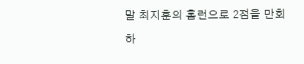말 최지훈의 홈런으로 2점을 만회하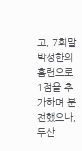고, 7회말 박성한의 홈런으로 1점을 추가하며 분전했으나, 두산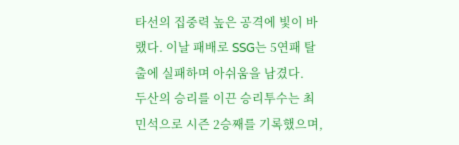타선의 집중력 높은 공격에 빛이 바랬다. 이날 패배로 SSG는 5연패 탈출에 실패하며 아쉬움을 남겼다.
두산의 승리를 이끈 승리투수는 최민석으로 시즌 2승째를 기록했으며,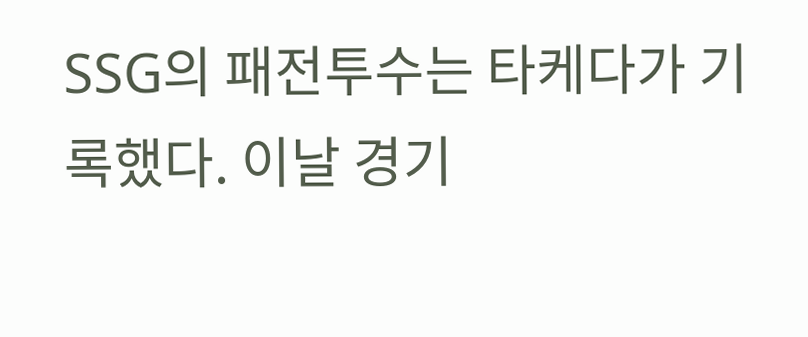SSG의 패전투수는 타케다가 기록했다. 이날 경기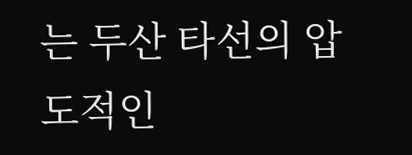는 두산 타선의 압도적인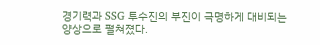경기력과 SSG 투수진의 부진이 극명하게 대비되는 양상으로 펼쳐졌다.